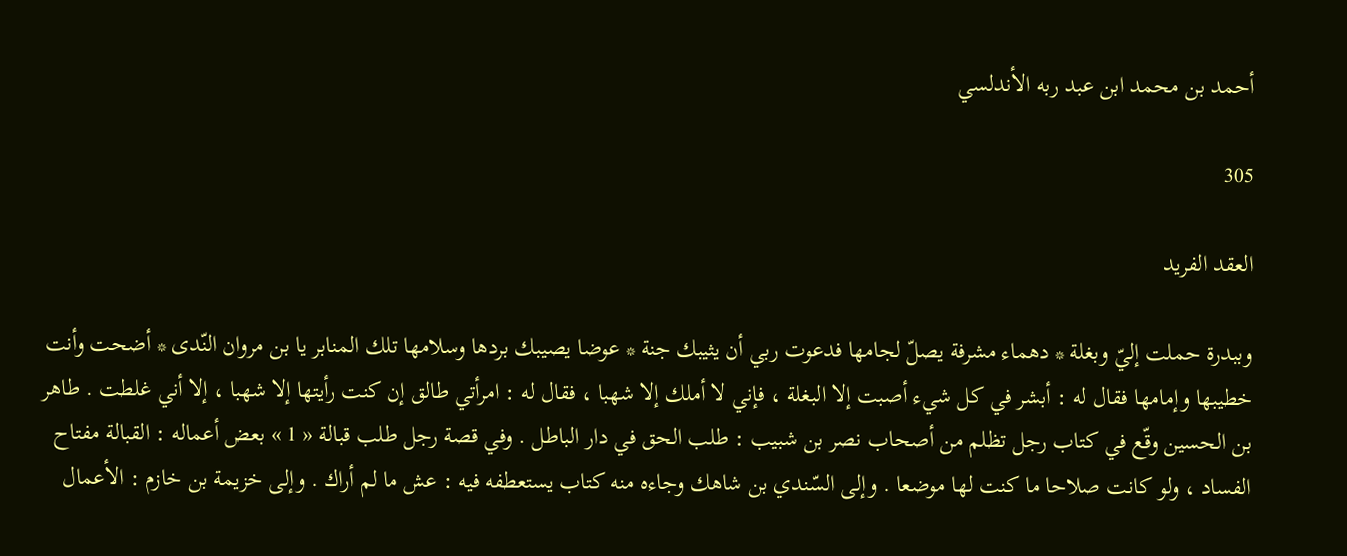أحمد بن محمد ابن عبد ربه الأندلسي

305

العقد الفريد

وببدرة حملت إليّ وبغلة * دهماء مشرفة يصلّ لجامها فدعوت ربي أن يثيبك جنة * عوضا يصيبك بردها وسلامها تلك المنابر يا بن مروان النّدى * أضحت وأنت خطيبها وإمامها فقال له : أبشر في كل شيء أصبت إلا البغلة ، فإني لا أملك إلا شهبا ، فقال له : امرأتي طالق إن كنت رأيتها إلا شهبا ، إلا أني غلطت . طاهر بن الحسين وقّع في كتاب رجل تظلم من أصحاب نصر بن شبيب : طلب الحق في دار الباطل . وفي قصة رجل طلب قبالة « 1 » بعض أعماله : القبالة مفتاح الفساد ، ولو كانت صلاحا ما كنت لها موضعا . وإلى السّندي بن شاهك وجاءه منه كتاب يستعطفه فيه : عش ما لم أراك . وإلى خزيمة بن خازم : الأعمال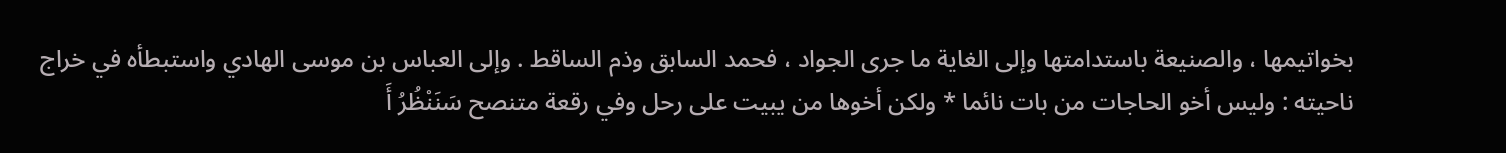بخواتيمها ، والصنيعة باستدامتها وإلى الغاية ما جرى الجواد ، فحمد السابق وذم الساقط . وإلى العباس بن موسى الهادي واستبطأه في خراج ناحيته : وليس أخو الحاجات من بات نائما * ولكن أخوها من يبيت على رحل وفي رقعة متنصح سَنَنْظُرُ أَ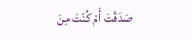صَدَقْتَ أَمْ كُنْتَ مِنَ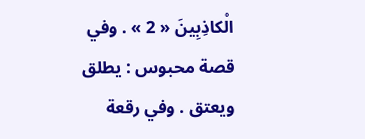الْكاذِبِينَ « 2 » . وفي قصة محبوس : يطلق ويعتق . وفي رقعة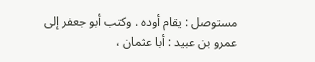مستوصل : يقام أوده . وكتب أبو جعفر إلى عمرو بن عبيد : أبا عثمان ،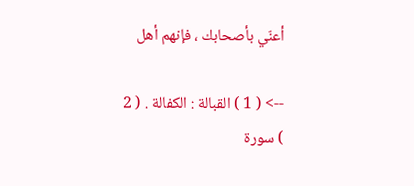أعنّي بأصحابك ، فإنهم أهل

--> ( 1 ) القبالة : الكفالة . ( 2 ) سورة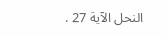النحل الآية 27 .